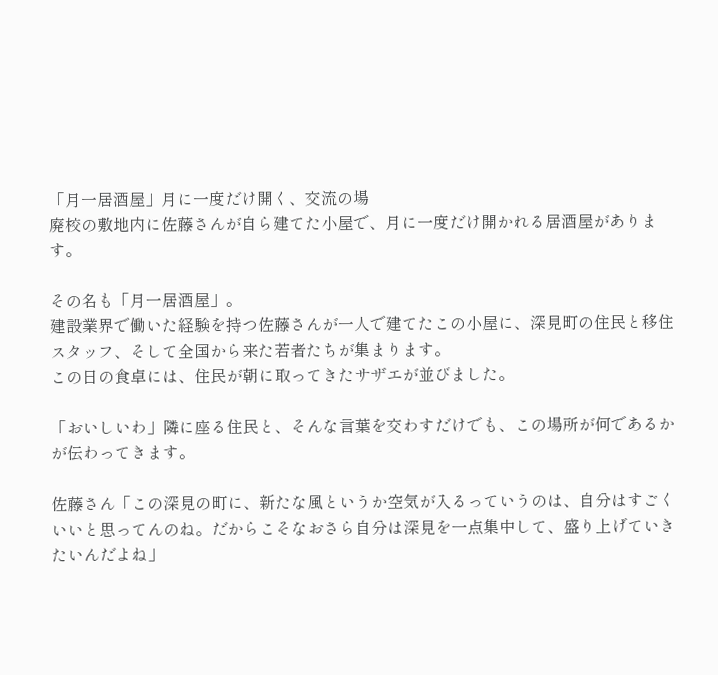「月一居酒屋」月に一度だけ開く、交流の場
廃校の敷地内に佐藤さんが自ら建てた小屋で、月に一度だけ開かれる居酒屋があります。

その名も「月一居酒屋」。
建設業界で働いた経験を持つ佐藤さんが一人で建てたこの小屋に、深見町の住民と移住スタッフ、そして全国から来た若者たちが集まります。
この日の食卓には、住民が朝に取ってきたサザエが並びました。

「おいしいわ」隣に座る住民と、そんな言葉を交わすだけでも、この場所が何であるかが伝わってきます。

佐藤さん「この深見の町に、新たな風というか空気が入るっていうのは、自分はすごくいいと思ってんのね。だからこそなおさら自分は深見を一点集中して、盛り上げていきたいんだよね」